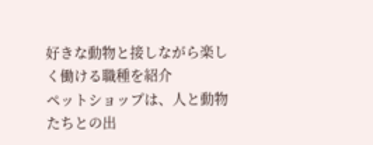好きな動物と接しながら楽しく働ける職種を紹介
ペットショップは、人と動物たちとの出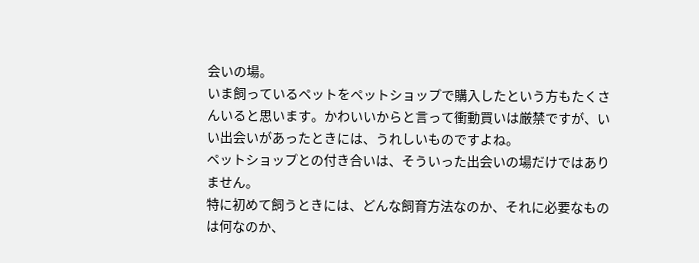会いの場。
いま飼っているペットをペットショップで購入したという方もたくさんいると思います。かわいいからと言って衝動買いは厳禁ですが、いい出会いがあったときには、うれしいものですよね。
ペットショップとの付き合いは、そういった出会いの場だけではありません。
特に初めて飼うときには、どんな飼育方法なのか、それに必要なものは何なのか、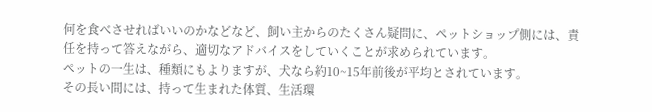何を食べさせればいいのかなどなど、飼い主からのたくさん疑問に、ペットショップ側には、責任を持って答えながら、適切なアドバイスをしていくことが求められています。
ペットの一生は、種類にもよりますが、犬なら約10~15年前後が平均とされています。
その長い間には、持って生まれた体質、生活環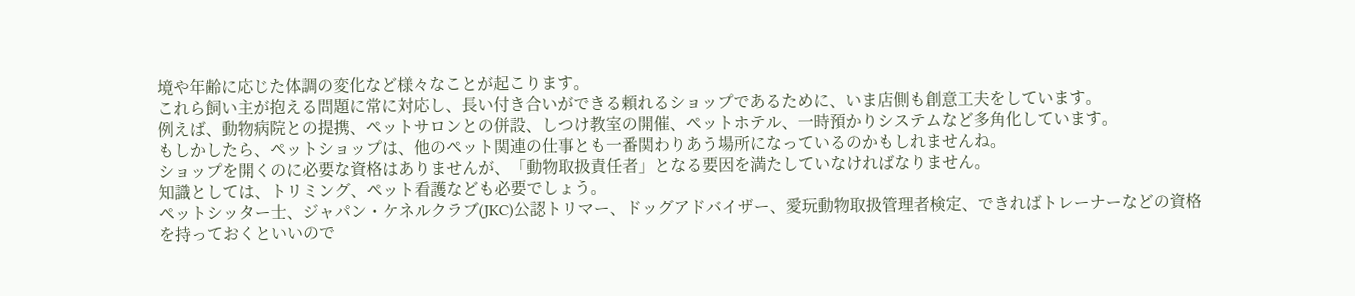境や年齢に応じた体調の変化など様々なことが起こります。
これら飼い主が抱える問題に常に対応し、長い付き合いができる頼れるショップであるために、いま店側も創意工夫をしています。
例えば、動物病院との提携、ペットサロンとの併設、しつけ教室の開催、ペットホテル、一時預かりシステムなど多角化しています。
もしかしたら、ペットショップは、他のペット関連の仕事とも一番関わりあう場所になっているのかもしれませんね。
ショップを開くのに必要な資格はありませんが、「動物取扱責任者」となる要因を満たしていなければなりません。
知識としては、トリミング、ペット看護なども必要でしょう。
ペットシッター士、ジャパン・ケネルクラブ(JKC)公認トリマー、ドッグアドバイザー、愛玩動物取扱管理者検定、できればトレーナーなどの資格を持っておくといいので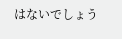はないでしょう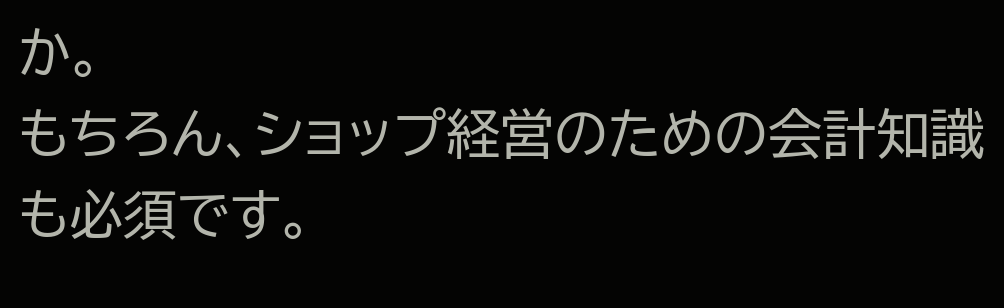か。
もちろん、ショップ経営のための会計知識も必須です。